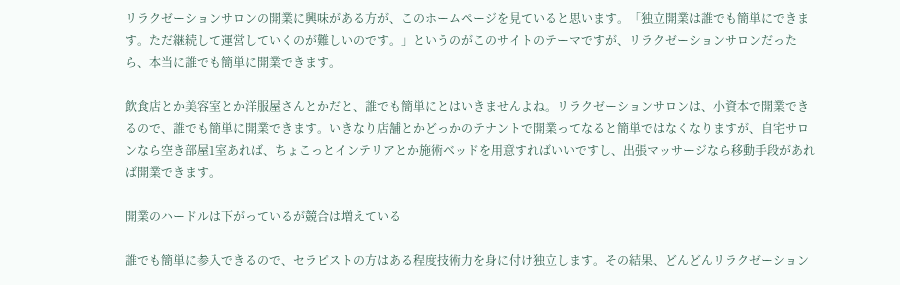リラクゼーションサロンの開業に興味がある方が、このホームページを見ていると思います。「独立開業は誰でも簡単にできます。ただ継続して運営していくのが難しいのです。」というのがこのサイトのテーマですが、リラクゼーションサロンだったら、本当に誰でも簡単に開業できます。

飲食店とか美容室とか洋服屋さんとかだと、誰でも簡単にとはいきませんよね。リラクゼーションサロンは、小資本で開業できるので、誰でも簡単に開業できます。いきなり店舗とかどっかのテナントで開業ってなると簡単ではなくなりますが、自宅サロンなら空き部屋1室あれば、ちょこっとインテリアとか施術ベッドを用意すればいいですし、出張マッサージなら移動手段があれば開業できます。

開業のハードルは下がっているが競合は増えている

誰でも簡単に参入できるので、セラピストの方はある程度技術力を身に付け独立します。その結果、どんどんリラクゼーション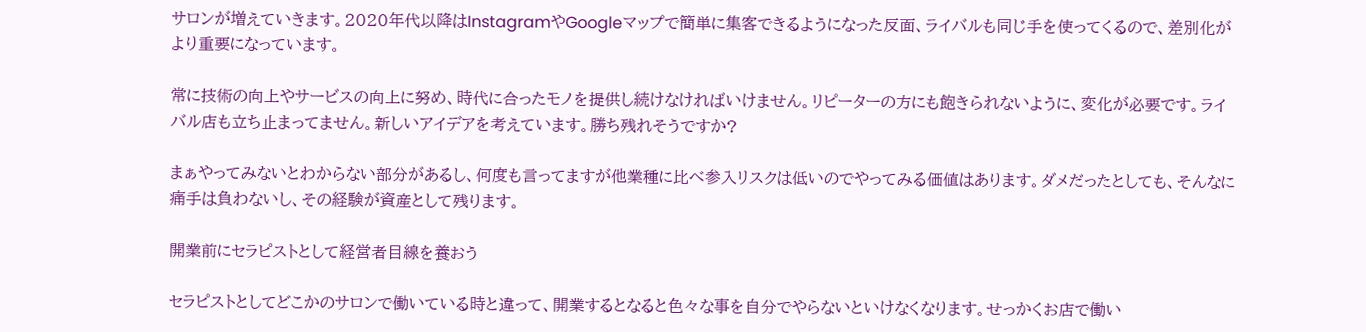サロンが増えていきます。2020年代以降はInstagramやGoogleマップで簡単に集客できるようになった反面、ライバルも同じ手を使ってくるので、差別化がより重要になっています。

常に技術の向上やサービスの向上に努め、時代に合ったモノを提供し続けなければいけません。リピーターの方にも飽きられないように、変化が必要です。ライバル店も立ち止まってません。新しいアイデアを考えています。勝ち残れそうですか?

まぁやってみないとわからない部分があるし、何度も言ってますが他業種に比べ参入リスクは低いのでやってみる価値はあります。ダメだったとしても、そんなに痛手は負わないし、その経験が資産として残ります。

開業前にセラピストとして経営者目線を養おう

セラピストとしてどこかのサロンで働いている時と違って、開業するとなると色々な事を自分でやらないといけなくなります。せっかくお店で働い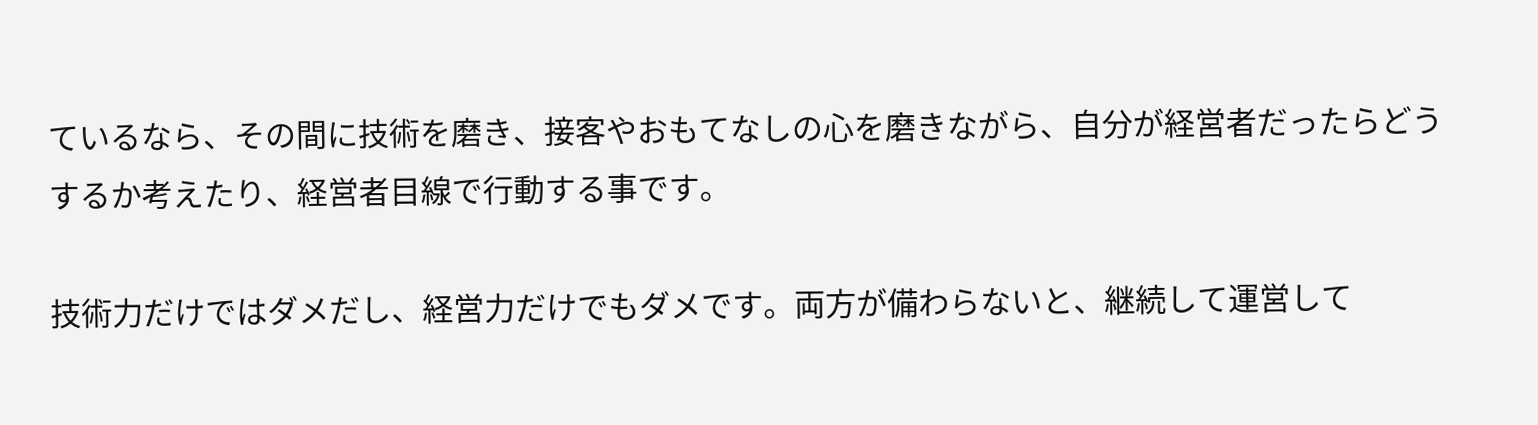ているなら、その間に技術を磨き、接客やおもてなしの心を磨きながら、自分が経営者だったらどうするか考えたり、経営者目線で行動する事です。

技術力だけではダメだし、経営力だけでもダメです。両方が備わらないと、継続して運営して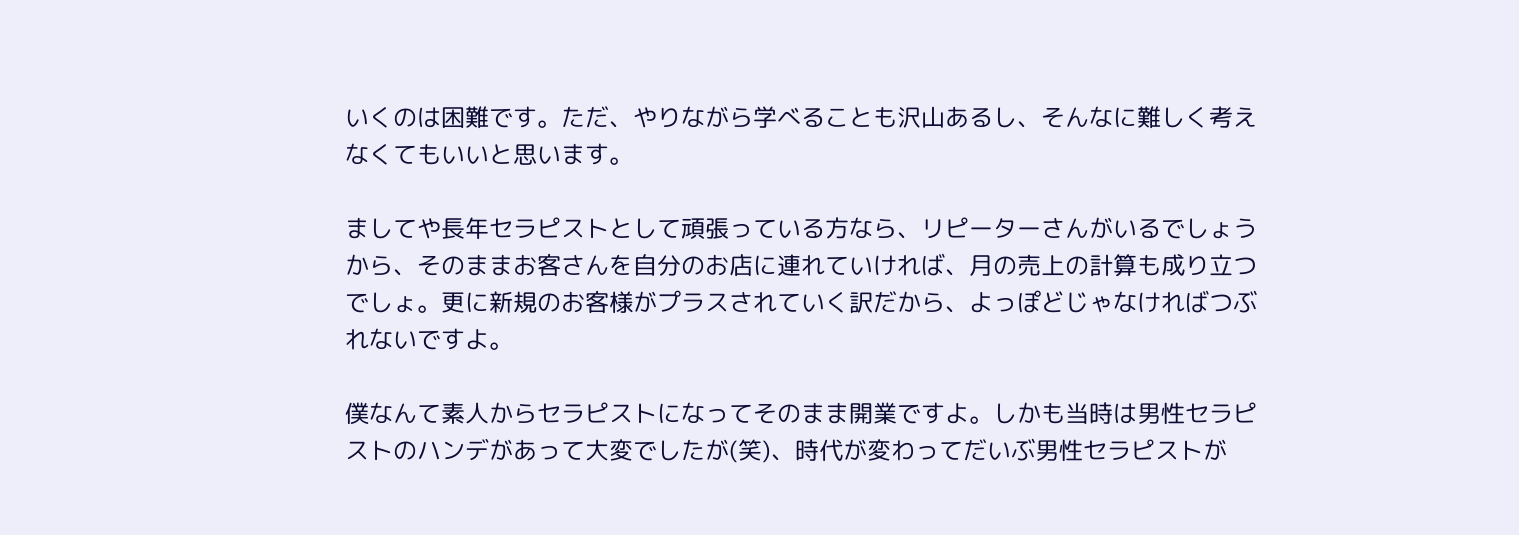いくのは困難です。ただ、やりながら学べることも沢山あるし、そんなに難しく考えなくてもいいと思います。

ましてや長年セラピストとして頑張っている方なら、リピーターさんがいるでしょうから、そのままお客さんを自分のお店に連れていければ、月の売上の計算も成り立つでしょ。更に新規のお客様がプラスされていく訳だから、よっぽどじゃなければつぶれないですよ。

僕なんて素人からセラピストになってそのまま開業ですよ。しかも当時は男性セラピストのハンデがあって大変でしたが(笑)、時代が変わってだいぶ男性セラピストが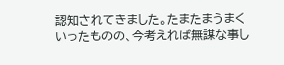認知されてきました。たまたまうまくいったものの、今考えれば無謀な事し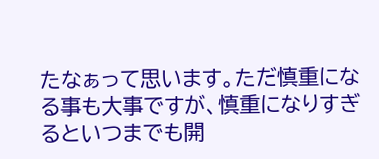たなぁって思います。ただ慎重になる事も大事ですが、慎重になりすぎるといつまでも開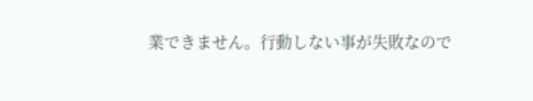業できません。行動しない事が失敗なので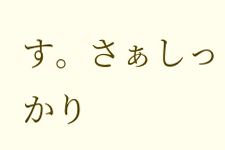す。さぁしっかり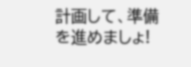計画して、準備を進めましょ!